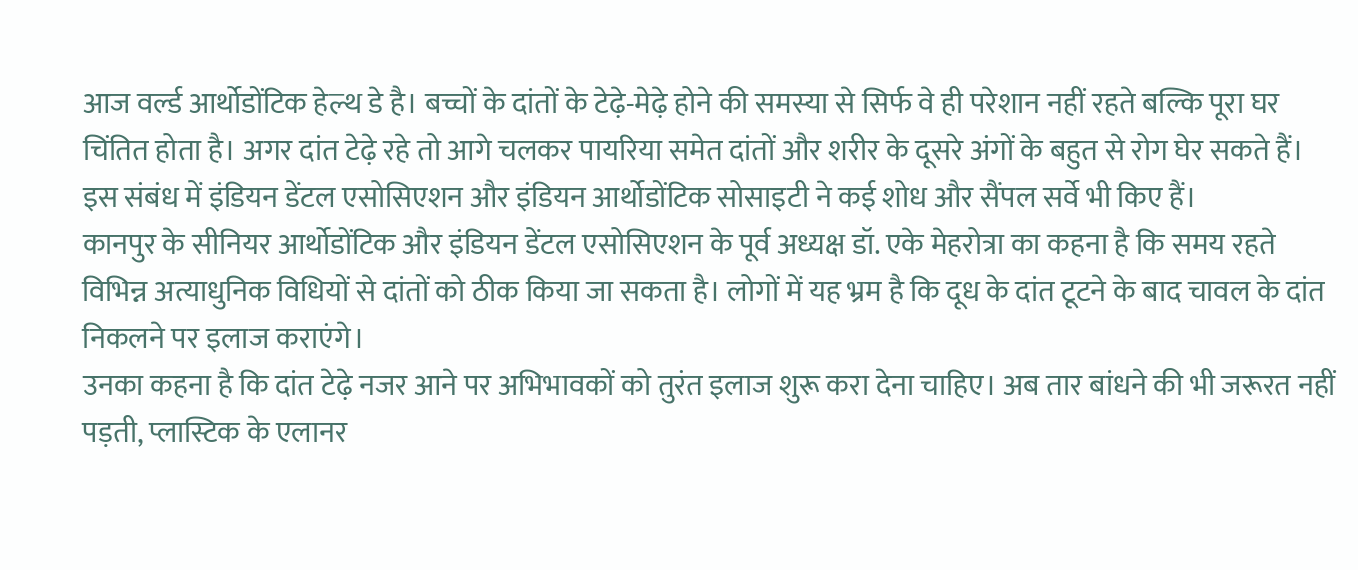आज वर्ल्ड आर्थोडोंटिक हेल्थ डे है। बच्चों के दांतों के टेढ़े-मेढ़े होने की समस्या से सिर्फ वे ही परेशान नहीं रहते बल्कि पूरा घर चिंतित होता है। अगर दांत टेढ़े रहे तो आगे चलकर पायरिया समेत दांतों और शरीर के दूसरे अंगों के बहुत से रोग घेर सकते हैं। इस संबंध में इंडियन डेंटल एसोसिएशन और इंडियन आर्थोडोंटिक सोसाइटी ने कई शोध और सैंपल सर्वे भी किए हैं।
कानपुर के सीनियर आर्थोडोंटिक और इंडियन डेंटल एसोसिएशन के पूर्व अध्यक्ष डॉ. एके मेहरोत्रा का कहना है कि समय रहते विभिन्न अत्याधुनिक विधियों से दांतों को ठीक किया जा सकता है। लोगों में यह भ्रम है कि दूध के दांत टूटने के बाद चावल के दांत निकलने पर इलाज कराएंगे।
उनका कहना है कि दांत टेढ़े नजर आने पर अभिभावकों को तुरंत इलाज शुरू करा देना चाहिए। अब तार बांधने की भी जरूरत नहीं पड़ती, प्लास्टिक के एलानर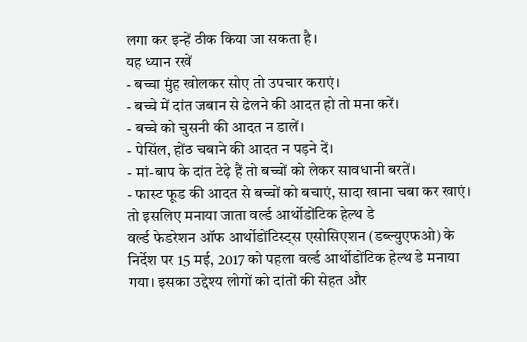लगा कर इन्हें ठीक किया जा सकता है।
यह ध्यान रखें
- बच्चा मुंह खोलकर सोए तो उपचार कराएं।
- बच्चे में दांत जबान से ढेलने की आदत हो तो मना करें।
- बच्चे को चुसनी की आदत न डालें।
- पेसिंल, होंठ चबाने की आदत न पड़ने दें।
- मां-बाप के दांत टेढ़े हैं तो बच्चों को लेकर सावधानी बरतें।
- फास्ट फूड की आदत से बच्चों को बचाएं, सादा खाना चबा कर खाएं।
तो इसलिए मनाया जाता वर्ल्ड आर्थोडोंटिक हेल्थ डे
वर्ल्ड फेडरेशन ऑफ आर्थोडोंटिस्ट्स एसोसिएशन (डब्ल्युएफओ) के निर्देश पर 15 मई, 2017 को पहला वर्ल्ड आर्थोडोंटिक हेल्थ डे मनाया गया। इसका उद्देश्य लोगों को दांतों की सेहत और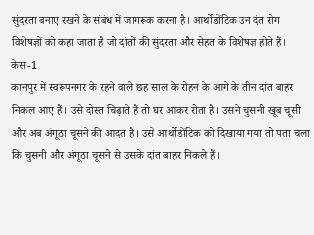सुंदरता बनाए रखने के संबंध में जागरूक करना है। आर्थोडोंटिक उन दंत रोग विशेषज्ञों को कहा जाता है जो दांतों की सुंदरता और सेहत के विशेषज्ञ होते हैं।
केस-1
कानपुर में स्वरूपनगर के रहने वाले छह साल के रोहन के आगे के तीन दांत बाहर निकल आए हैं। उसे दोस्त चिढ़ाते हैं तो घर आकर रोता है। उसने चुसनी खूब चूसी और अब अंगूठा चूसने की आदत है। उसे आर्थोडोंटिक को दिखाया गया तो पता चला कि चुसनी और अंगूठा चूसने से उसके दांत बाहर निकले हैं।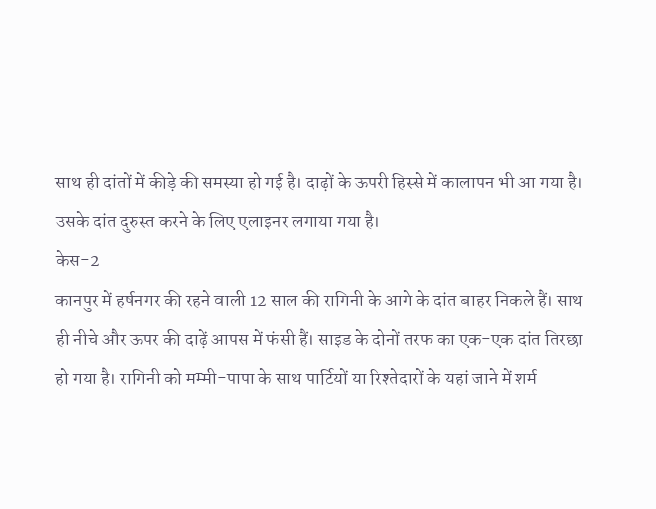साथ ही दांतों में कीड़े की समस्या हो गई है। दाढ़ों के ऊपरी हिस्से में कालापन भी आ गया है। उसके दांत दुरुस्त करने के लिए एलाइनर लगाया गया है।
केस-2
कानपुर में हर्षनगर की रहने वाली 12 साल की रागिनी के आगे के दांत बाहर निकले हैं। साथ ही नीचे और ऊपर की दाढ़ें आपस में फंसी हैं। साइड के दोनों तरफ का एक-एक दांत तिरछा हो गया है। रागिनी को मम्मी-पापा के साथ पार्टियों या रिश्तेदारों के यहां जाने में शर्म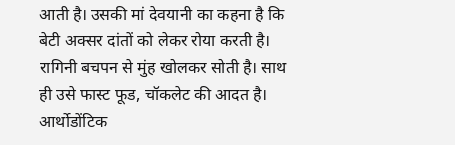आती है। उसकी मां देवयानी का कहना है कि बेटी अक्सर दांतों को लेकर रोया करती है। रागिनी बचपन से मुंह खोलकर सोती है। साथ ही उसे फास्ट फूड, चॉकलेट की आदत है। आर्थोडोंटिक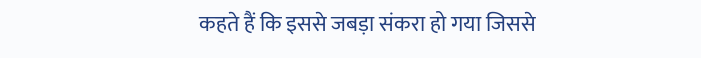कहते हैं कि इससे जबड़ा संकरा हो गया जिससे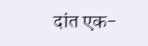दांत एक-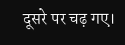दूसरे पर चढ़ गए।